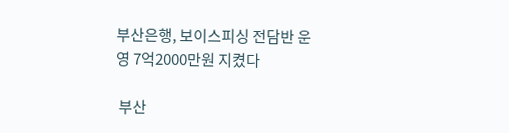부산은행, 보이스피싱 전담반 운영 7억2000만원 지켰다

 부산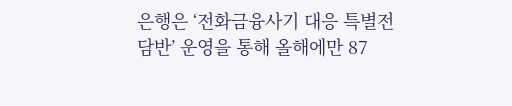은행은 ‘전화금융사기 대응 특별전담반’ 운영을 통해 올해에만 87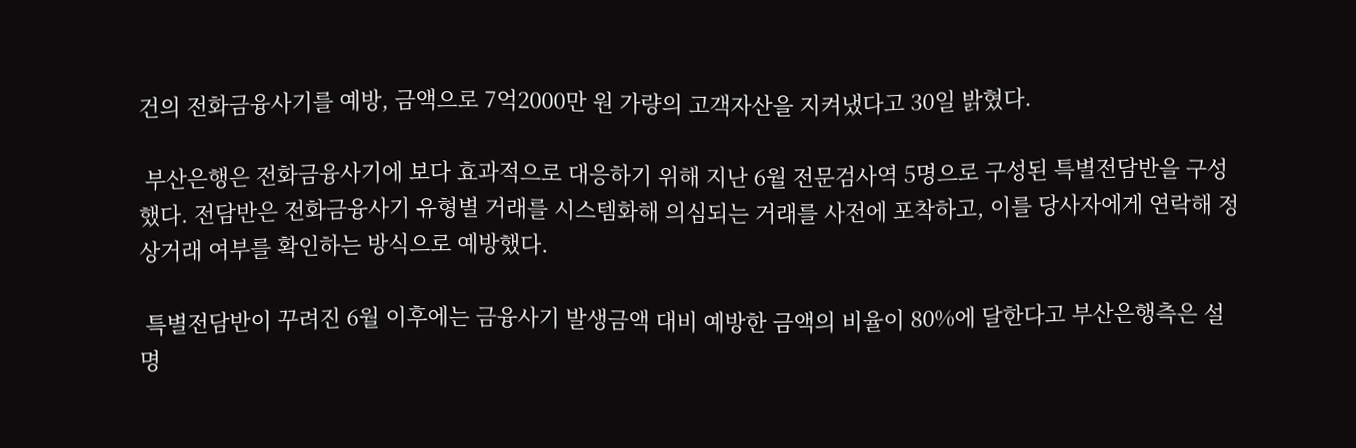건의 전화금융사기를 예방, 금액으로 7억2000만 원 가량의 고객자산을 지켜냈다고 30일 밝혔다.

 부산은행은 전화금융사기에 보다 효과적으로 대응하기 위해 지난 6월 전문검사역 5명으로 구성된 특별전담반을 구성했다. 전담반은 전화금융사기 유형별 거래를 시스템화해 의심되는 거래를 사전에 포착하고, 이를 당사자에게 연락해 정상거래 여부를 확인하는 방식으로 예방했다.

 특별전담반이 꾸려진 6월 이후에는 금융사기 발생금액 대비 예방한 금액의 비율이 80%에 달한다고 부산은행측은 설명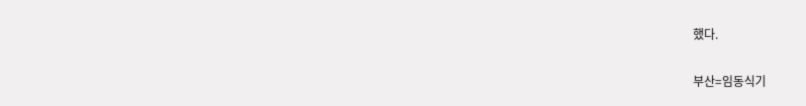했다.

부산=임동식기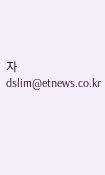자 dslim@etnews.co.kr